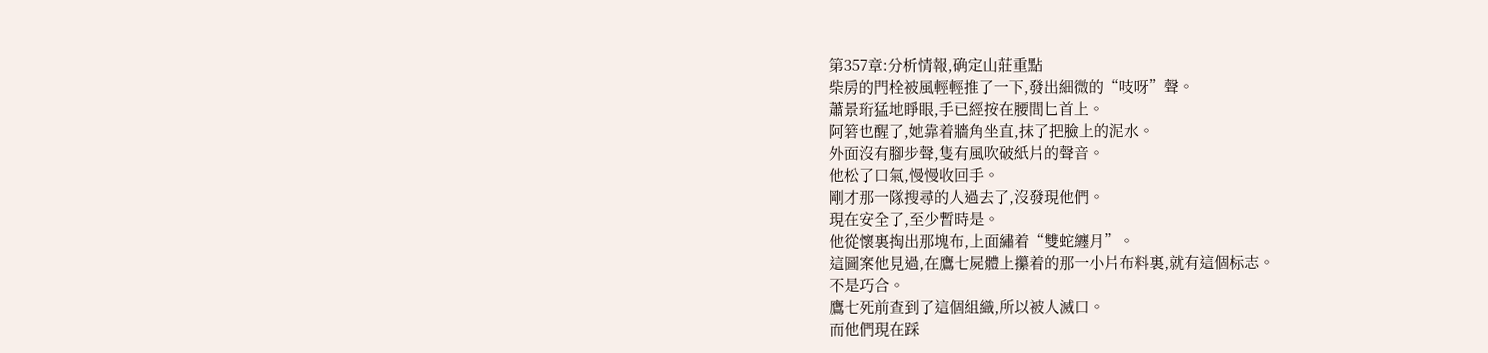第357章:分析情報,确定山莊重點
柴房的門栓被風輕輕推了一下,發出細微的“吱呀”聲。
蕭景珩猛地睜眼,手已經按在腰間匕首上。
阿箬也醒了,她靠着牆角坐直,抹了把臉上的泥水。
外面沒有腳步聲,隻有風吹破紙片的聲音。
他松了口氣,慢慢收回手。
剛才那一隊搜尋的人過去了,沒發現他們。
現在安全了,至少暫時是。
他從懷裏掏出那塊布,上面繡着“雙蛇纏月”。
這圖案他見過,在鷹七屍體上攥着的那一小片布料裏,就有這個标志。
不是巧合。
鷹七死前查到了這個組織,所以被人滅口。
而他們現在踩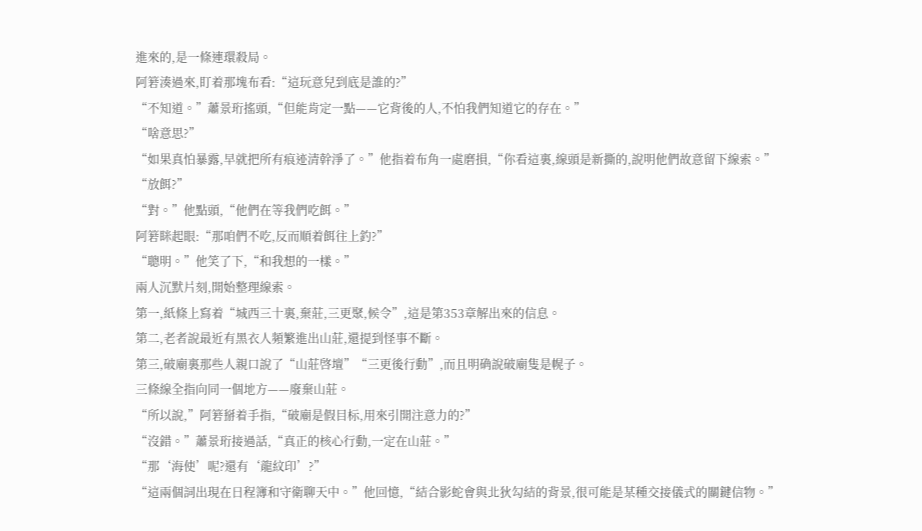進來的,是一條連環殺局。
阿箬湊過來,盯着那塊布看:“這玩意兒到底是誰的?”
“不知道。”蕭景珩搖頭,“但能肯定一點——它背後的人,不怕我們知道它的存在。”
“啥意思?”
“如果真怕暴露,早就把所有痕迹清幹淨了。”他指着布角一處磨損,“你看這裏,線頭是新撕的,說明他們故意留下線索。”
“放餌?”
“對。”他點頭,“他們在等我們吃餌。”
阿箬眯起眼:“那咱們不吃,反而順着餌往上釣?”
“聰明。”他笑了下,“和我想的一樣。”
兩人沉默片刻,開始整理線索。
第一,紙條上寫着“城西三十裏,棄莊,三更聚,候令”,這是第353章解出來的信息。
第二,老者說最近有黑衣人頻繁進出山莊,還提到怪事不斷。
第三,破廟裏那些人親口說了“山莊啓壇”“三更後行動”,而且明确說破廟隻是幌子。
三條線全指向同一個地方——廢棄山莊。
“所以說,”阿箬掰着手指,“破廟是假目标,用來引開注意力的?”
“沒錯。”蕭景珩接過話,“真正的核心行動,一定在山莊。”
“那‘海使’呢?還有‘龍紋印’?”
“這兩個詞出現在日程簿和守衛聊天中。”他回憶,“結合影蛇會與北狄勾結的背景,很可能是某種交接儀式的關鍵信物。”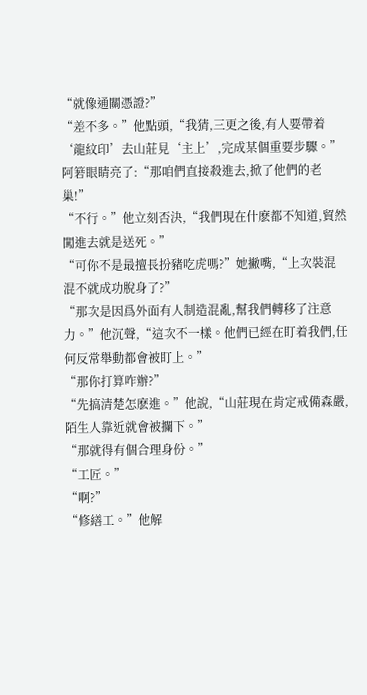“就像通關憑證?”
“差不多。”他點頭,“我猜,三更之後,有人要帶着‘龍紋印’去山莊見‘主上’,完成某個重要步驟。”
阿箬眼睛亮了:“那咱們直接殺進去,掀了他們的老巢!”
“不行。”他立刻否決,“我們現在什麽都不知道,貿然闖進去就是送死。”
“可你不是最擅長扮豬吃虎嗎?”她撇嘴,“上次裝混混不就成功脫身了?”
“那次是因爲外面有人制造混亂,幫我們轉移了注意力。”他沉聲,“這次不一樣。他們已經在盯着我們,任何反常舉動都會被盯上。”
“那你打算咋辦?”
“先搞清楚怎麽進。”他說,“山莊現在肯定戒備森嚴,陌生人靠近就會被攔下。”
“那就得有個合理身份。”
“工匠。”
“啊?”
“修繕工。”他解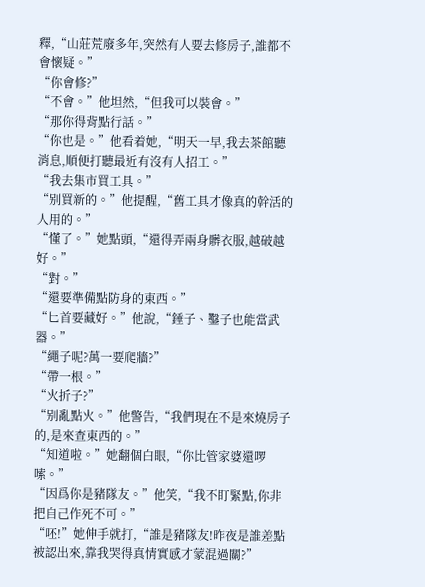釋,“山莊荒廢多年,突然有人要去修房子,誰都不會懷疑。”
“你會修?”
“不會。”他坦然,“但我可以裝會。”
“那你得背點行話。”
“你也是。”他看着她,“明天一早,我去茶館聽消息,順便打聽最近有沒有人招工。”
“我去集市買工具。”
“别買新的。”他提醒,“舊工具才像真的幹活的人用的。”
“懂了。”她點頭,“還得弄兩身髒衣服,越破越好。”
“對。”
“還要準備點防身的東西。”
“匕首要藏好。”他說,“錘子、鑿子也能當武器。”
“繩子呢?萬一要爬牆?”
“帶一根。”
“火折子?”
“别亂點火。”他警告,“我們現在不是來燒房子的,是來查東西的。”
“知道啦。”她翻個白眼,“你比管家婆還啰嗦。”
“因爲你是豬隊友。”他笑,“我不盯緊點,你非把自己作死不可。”
“呸!”她伸手就打,“誰是豬隊友!昨夜是誰差點被認出來,靠我哭得真情實感才蒙混過關?”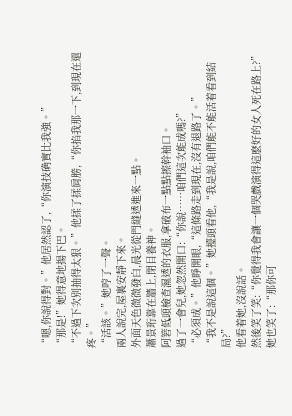“嗯,你說得對。”他居然認了,“你演技确實比我強。”
“那是!”她得意地揚下巴。
“不過下次别抽得太狠。”他揉了揉肩膀,“你掐我那一下,到現在還疼。”
“活該。”她哼了一聲。
兩人說完,屋裏安靜下來。
外面天色微微發白,晨光從門縫透進來一點。
蕭景珩靠在牆上,閉目養神。
阿箬低頭檢查濕透的衣服,拿破布一點點擦幹袖口。
過了一會兒,她忽然開口:“你說……咱們這次能成嗎?”
“必須成。”他睜開眼,“這條路走到現在,沒有退路了。”
“我不是說這個。”她擡頭看他,“我是說,咱們能不能活着看到結局?”
他看着她,沒說話。
然後笑了笑:“你覺得我會讓一個哭戲演得這麽好的女人死在路上?”
她也笑了:“那你可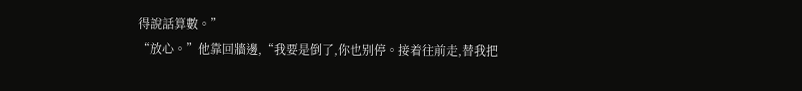得說話算數。”
“放心。”他靠回牆邊,“我要是倒了,你也别停。接着往前走,替我把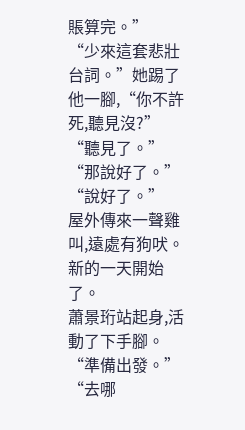賬算完。”
“少來這套悲壯台詞。”她踢了他一腳,“你不許死,聽見沒?”
“聽見了。”
“那說好了。”
“說好了。”
屋外傳來一聲雞叫,遠處有狗吠。
新的一天開始了。
蕭景珩站起身,活動了下手腳。
“準備出發。”
“去哪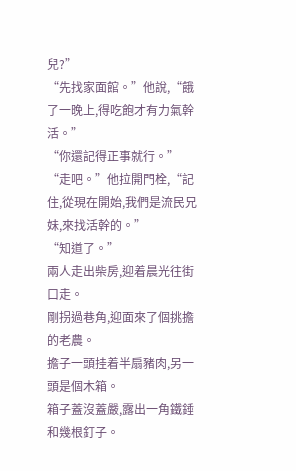兒?”
“先找家面館。”他說,“餓了一晚上,得吃飽才有力氣幹活。”
“你還記得正事就行。”
“走吧。”他拉開門栓,“記住,從現在開始,我們是流民兄妹,來找活幹的。”
“知道了。”
兩人走出柴房,迎着晨光往街口走。
剛拐過巷角,迎面來了個挑擔的老農。
擔子一頭挂着半扇豬肉,另一頭是個木箱。
箱子蓋沒蓋嚴,露出一角鐵錘和幾根釘子。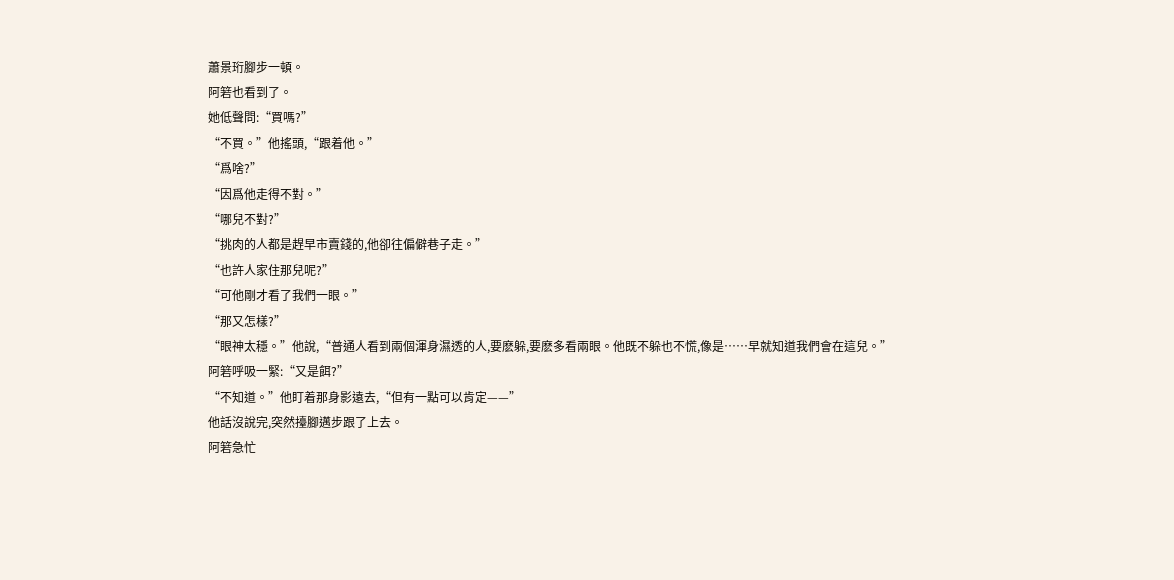蕭景珩腳步一頓。
阿箬也看到了。
她低聲問:“買嗎?”
“不買。”他搖頭,“跟着他。”
“爲啥?”
“因爲他走得不對。”
“哪兒不對?”
“挑肉的人都是趕早市賣錢的,他卻往偏僻巷子走。”
“也許人家住那兒呢?”
“可他剛才看了我們一眼。”
“那又怎樣?”
“眼神太穩。”他說,“普通人看到兩個渾身濕透的人,要麽躲,要麽多看兩眼。他既不躲也不慌,像是……早就知道我們會在這兒。”
阿箬呼吸一緊:“又是餌?”
“不知道。”他盯着那身影遠去,“但有一點可以肯定——”
他話沒說完,突然擡腳邁步跟了上去。
阿箬急忙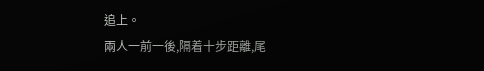追上。
兩人一前一後,隔着十步距離,尾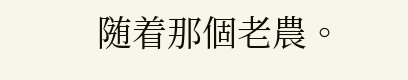随着那個老農。